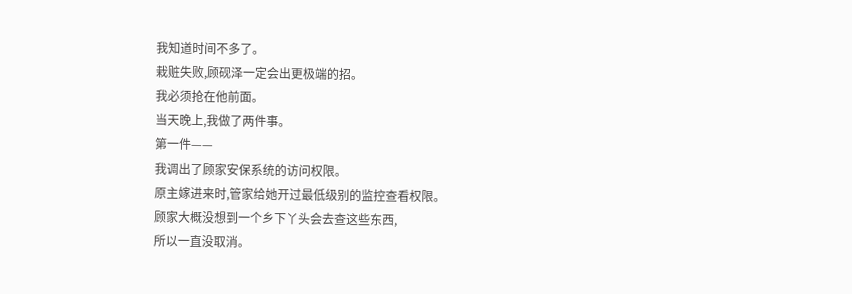我知道时间不多了。
栽赃失败,顾砚泽一定会出更极端的招。
我必须抢在他前面。
当天晚上,我做了两件事。
第一件——
我调出了顾家安保系统的访问权限。
原主嫁进来时,管家给她开过最低级别的监控查看权限。
顾家大概没想到一个乡下丫头会去查这些东西,
所以一直没取消。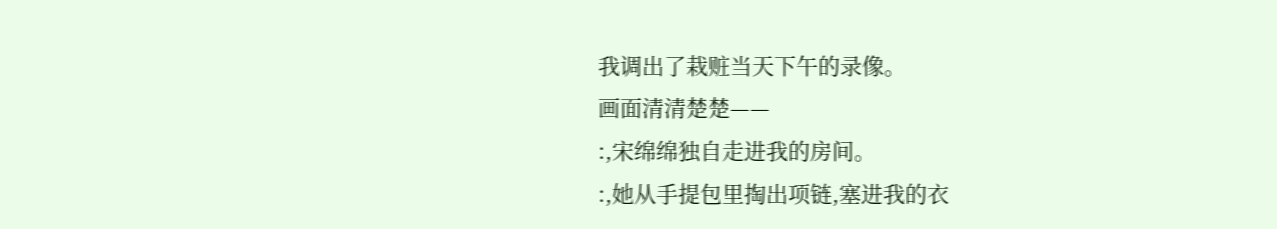我调出了栽赃当天下午的录像。
画面清清楚楚——
:,宋绵绵独自走进我的房间。
:,她从手提包里掏出项链,塞进我的衣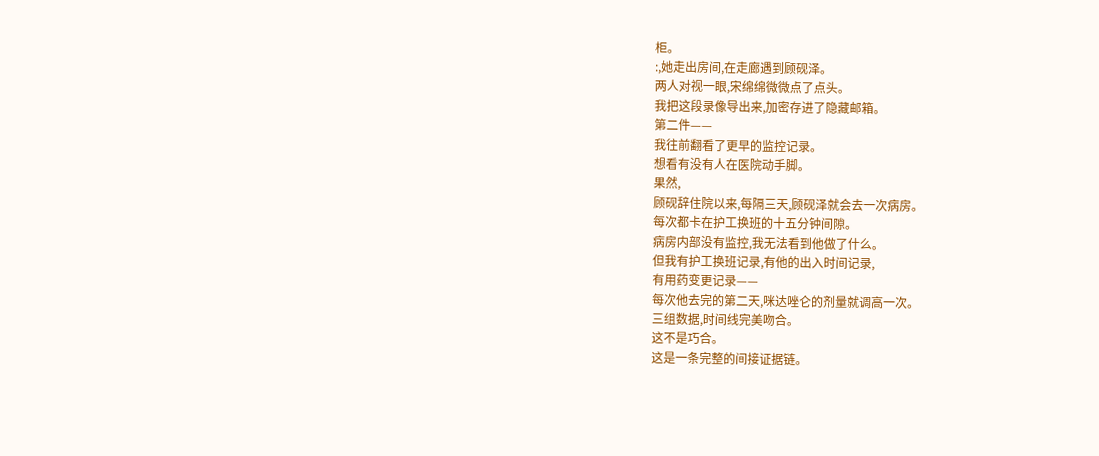柜。
:,她走出房间,在走廊遇到顾砚泽。
两人对视一眼,宋绵绵微微点了点头。
我把这段录像导出来,加密存进了隐藏邮箱。
第二件——
我往前翻看了更早的监控记录。
想看有没有人在医院动手脚。
果然,
顾砚辞住院以来,每隔三天,顾砚泽就会去一次病房。
每次都卡在护工换班的十五分钟间隙。
病房内部没有监控,我无法看到他做了什么。
但我有护工换班记录,有他的出入时间记录,
有用药变更记录——
每次他去完的第二天,咪达唑仑的剂量就调高一次。
三组数据,时间线完美吻合。
这不是巧合。
这是一条完整的间接证据链。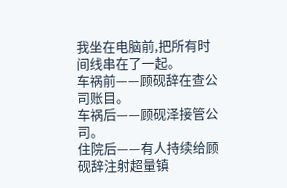我坐在电脑前,把所有时间线串在了一起。
车祸前——顾砚辞在查公司账目。
车祸后——顾砚泽接管公司。
住院后——有人持续给顾砚辞注射超量镇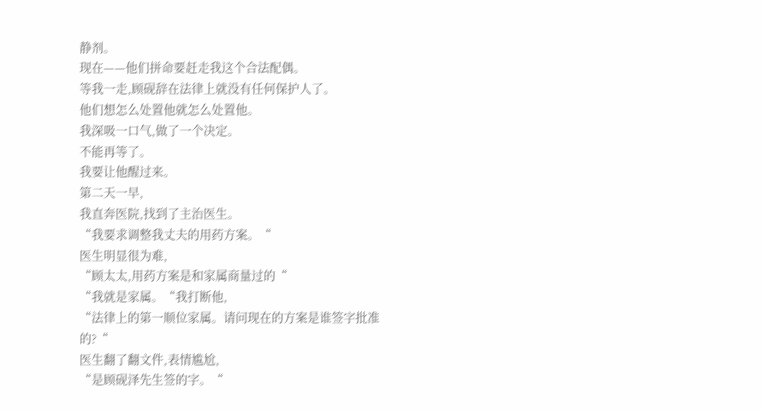静剂。
现在——他们拼命要赶走我这个合法配偶。
等我一走,顾砚辞在法律上就没有任何保护人了。
他们想怎么处置他就怎么处置他。
我深吸一口气,做了一个决定。
不能再等了。
我要让他醒过来。
第二天一早,
我直奔医院,找到了主治医生。
“我要求调整我丈夫的用药方案。“
医生明显很为难,
“顾太太,用药方案是和家属商量过的“
“我就是家属。“我打断他,
“法律上的第一顺位家属。请问现在的方案是谁签字批准的?“
医生翻了翻文件,表情尴尬,
“是顾砚泽先生签的字。“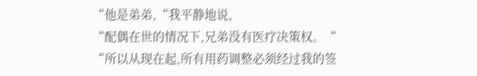“他是弟弟,“我平静地说,
“配偶在世的情况下,兄弟没有医疗决策权。“
“所以从现在起,所有用药调整必须经过我的签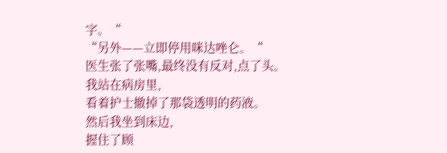字。“
“另外——立即停用咪达唑仑。“
医生张了张嘴,最终没有反对,点了头。
我站在病房里,
看着护士撤掉了那袋透明的药液。
然后我坐到床边,
握住了顾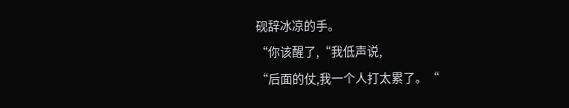砚辞冰凉的手。
“你该醒了,“我低声说,
“后面的仗,我一个人打太累了。“